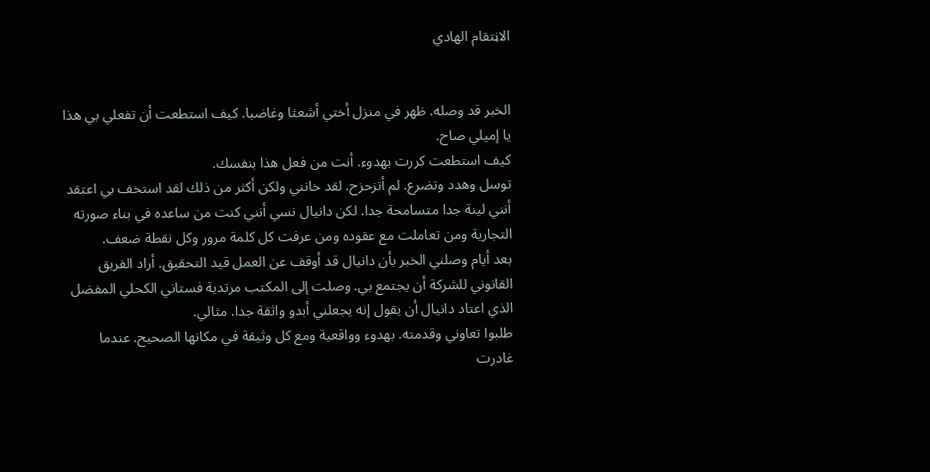الاڼتقام الهادي


الخبر قد وصله. ظهر في منزل أختي أشعثا وغاضبا. كيف استطعت أن تفعلي بي هذا يا إميلي صاح.
كيف استطعت كررت بهدوء. أنت من فعل هذا بنفسك.
توسل وهدد وتضرع. لم أتزحزح. لقد خانني ولكن أكثر من ذلك لقد استخف بي اعتقد أنني لينة جدا متسامحة جدا. لكن دانيال نسي أنني كنت من ساعده في بناء صورته التجارية ومن تعاملت مع عقوده ومن عرفت كل كلمة مرور وكل نقطة ضعف.
بعد أيام وصلني الخبر بأن دانيال قد أوقف عن العمل قيد التحقيق. أراد الفريق القانوني للشركة أن يجتمع بي. وصلت إلى المكتب مرتدية فستاني الكحلي المفضل الذي اعتاد دانيال أن يقول إنه يجعلني أبدو واثقة جدا. مثالي.
طلبوا تعاوني وقدمته. بهدوء وواقعية ومع كل وثيقة في مكانها الصحيح. عندما غادرت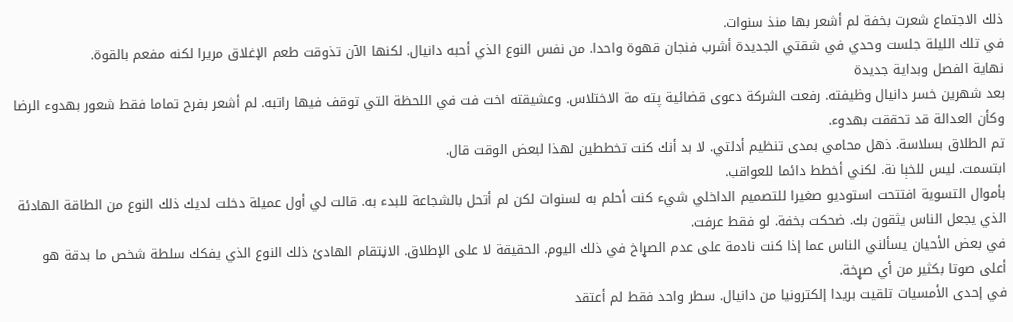ذلك الاجتماع شعرت بخفة لم أشعر بها منذ سنوات.
في تلك الليلة جلست وحدي في شقتي الجديدة أشرب فنجان قهوة واحدا. من نفس النوع الذي أحبه دانيال. لكنها الآن تذوقت طعم الإغلاق مريرا لكنه مفعم بالقوة.
نهاية الفصل وبداية جديدة
بعد شهرين خسر دانيال وظيفته. رفعت الشركة دعوى قضائية پته مة الاختلاس. وعشيقته اخت فت في اللحظة التي توقف فيها راتبه. لم أشعر بفرح تماما فقط شعور بهدوء الرضا وكأن العدالة قد تحققت بهدوء.
تم الطلاق بسلاسة. ذهل محامي بمدى تنظيم أدلتي. لا بد أنك كنت تخططين لهذا لبعض الوقت قال.
ابتسمت. ليس للخېا نة. لكني أخطط دائما للعواقب.
بأموال التسوية افتتحت استوديو صغيرا للتصميم الداخلي شيء كنت أحلم به لسنوات لكن لم أتحل بالشجاعة للبدء به. قالت لي أول عميلة دخلت لديك ذلك النوع من الطاقة الهادئة الذي يجعل الناس يثقون بك. ضحكت بخفة. لو فقط عرفت.
في بعض الأحيان يسألني الناس عما إذا كنت نادمة على عدم الصړاخ في ذلك اليوم. الحقيقة لا على الإطلاق. الاڼتقام الهادئ ذلك النوع الذي يفكك سلطة شخص ما بدقة هو أعلى صوتا بكثير من أي صړخة.
في إحدى الأمسيات تلقيت بريدا إلكترونيا من دانيال. سطر واحد فقط لم أعتقد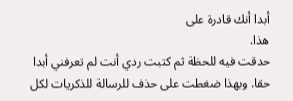أبدا أنك قادرة على
هذا.
حدقت فيه للحظة ثم كتبت ردي أنت لم تعرفني أبدا حقا. وبهذا ضغطت على حذف للرسالة للذكريات لكل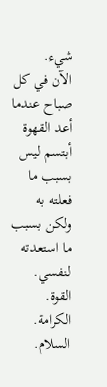شيء.
الآن في كل صباح عندما أعد القهوة أبتسم ليس بسبب ما فعلته به ولكن بسبب ما استعدته لنفسي. القوة. الكرامة. السلام.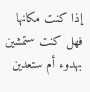إذا كنت مكانها فهل كنت ستمشين بهدوء أم ستعدين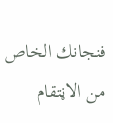فنجانك الخاص من الاڼتقام